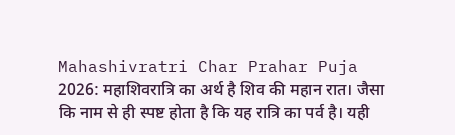Mahashivratri Char Prahar Puja 2026: महाशिवरात्रि का अर्थ है शिव की महान रात। जैसा कि नाम से ही स्पष्ट होता है कि यह रात्रि का पर्व है। यही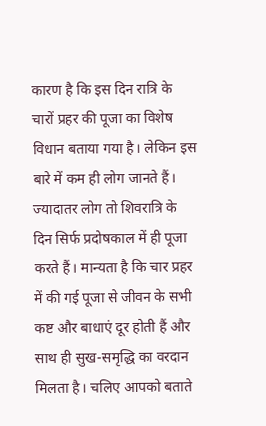कारण है कि इस दिन रात्रि के चारों प्रहर की पूजा का विशेष विधान बताया गया है। लेकिन इस बारे में कम ही लोग जानते हैं। ज्यादातर लोग तो शिवरात्रि के दिन सिर्फ प्रदोषकाल में ही पूजा करते हैं। मान्यता है कि चार प्रहर में की गई पूजा से जीवन के सभी कष्ट और बाधाएं दूर होती हैं और साथ ही सुख-समृद्धि का वरदान मिलता है। चलिए आपको बताते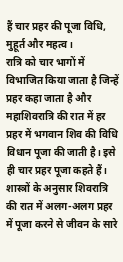हैं चार प्रहर की पूजा विधि, मुहूर्त और महत्व।
रात्रि को चार भागों में विभाजित किया जाता है जिन्हें प्रहर कहा जाता है और महाशिवरात्रि की रात में हर प्रहर में भगवान शिव की विधि विधान पूजा की जाती है। इसे ही चार प्रहर पूजा कहते हैं। शास्त्रों के अनुसार शिवरात्रि की रात में अलग-अलग प्रहर में पूजा करने से जीवन के सारे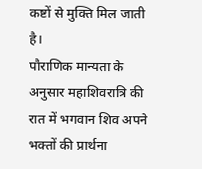कष्टों से मुक्ति मिल जाती है।
पौराणिक मान्यता के अनुसार महाशिवरात्रि की रात में भगवान शिव अपने भक्तों की प्रार्थना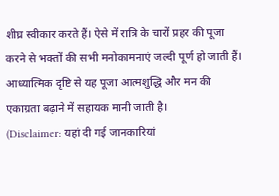शीघ्र स्वीकार करते हैं। ऐसे में रात्रि के चारों प्रहर की पूजा करने से भक्तों की सभी मनोकामनाएं जल्दी पूर्ण हो जाती हैं। आध्यात्मिक दृष्टि से यह पूजा आत्मशुद्धि और मन की एकाग्रता बढ़ाने में सहायक मानी जाती है।
(Disclaimer: यहां दी गई जानकारियां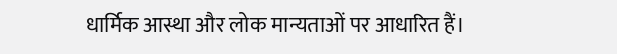धार्मिक आस्था और लोक मान्यताओं पर आधारित हैं।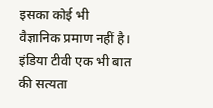इसका कोई भी वैज्ञानिक प्रमाण नहीं है। इंडिया टीवी एक भी बात की सत्यता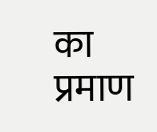का प्रमाण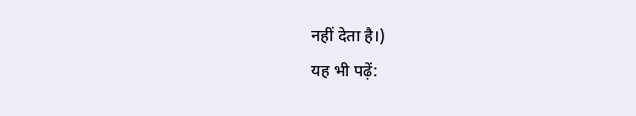नहीं देता है।)
यह भी पढ़ें: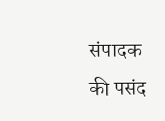संपादक की पसंद